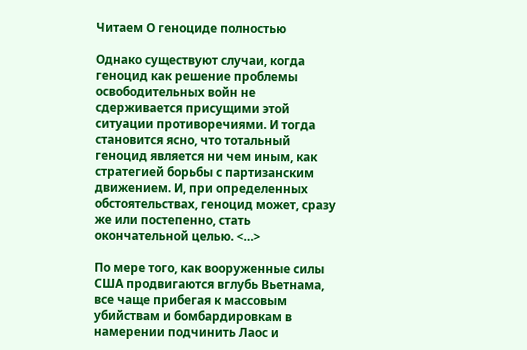Читаем О геноциде полностью

Однако существуют случаи, когда геноцид как решение проблемы освободительных войн не сдерживается присущими этой ситуации противоречиями. И тогда становится ясно, что тотальный геноцид является ни чем иным, как стратегией борьбы с партизанским движением. И, при определенных обстоятельствах, геноцид может, сразу же или постепенно, стать окончательной целью. <…>

По мере того, как вооруженные силы США продвигаются вглубь Вьетнама, все чаще прибегая к массовым убийствам и бомбардировкам в намерении подчинить Лаос и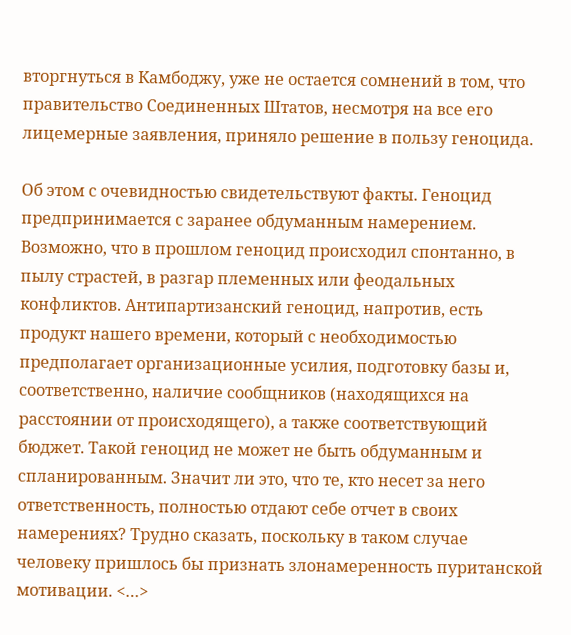вторгнуться в Камбоджу, уже не остается сомнений в том, что правительство Соединенных Штатов, несмотря на все его лицемерные заявления, приняло решение в пользу геноцида.

Об этом с очевидностью свидетельствуют факты. Геноцид предпринимается с заранее обдуманным намерением. Возможно, что в прошлом геноцид происходил спонтанно, в пылу страстей, в разгар племенных или феодальных конфликтов. Антипартизанский геноцид, напротив, есть продукт нашего времени, который с необходимостью предполагает организационные усилия, подготовку базы и, соответственно, наличие сообщников (находящихся на расстоянии от происходящего), а также соответствующий бюджет. Такой геноцид не может не быть обдуманным и спланированным. Значит ли это, что те, кто несет за него ответственность, полностью отдают себе отчет в своих намерениях? Трудно сказать, поскольку в таком случае человеку пришлось бы признать злонамеренность пуританской мотивации. <…>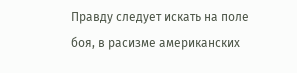Правду следует искать на поле боя, в расизме американских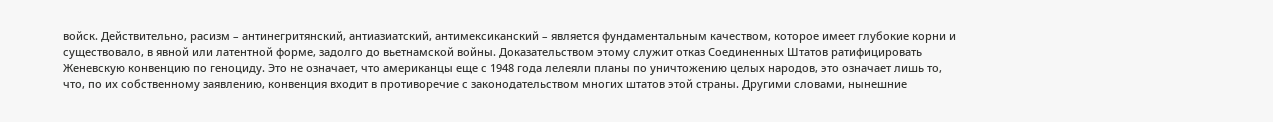войск. Действительно, расизм – антинегритянский, антиазиатский, антимексиканский – является фундаментальным качеством, которое имеет глубокие корни и существовало, в явной или латентной форме, задолго до вьетнамской войны. Доказательством этому служит отказ Соединенных Штатов ратифицировать Женевскую конвенцию по геноциду. Это не означает, что американцы еще с 1948 года лелеяли планы по уничтожению целых народов, это означает лишь то, что, по их собственному заявлению, конвенция входит в противоречие с законодательством многих штатов этой страны. Другими словами, нынешние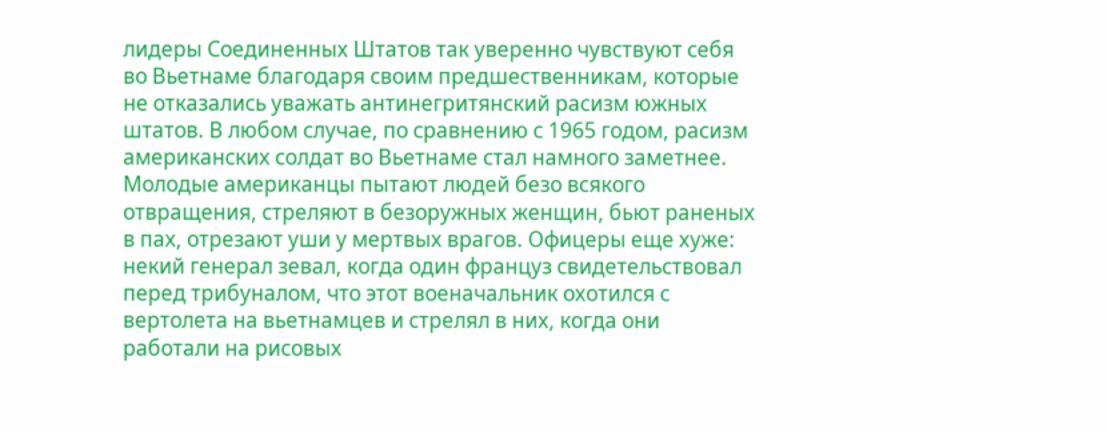лидеры Соединенных Штатов так уверенно чувствуют себя во Вьетнаме благодаря своим предшественникам, которые не отказались уважать антинегритянский расизм южных штатов. В любом случае, по сравнению с 1965 годом, расизм американских солдат во Вьетнаме стал намного заметнее. Молодые американцы пытают людей безо всякого отвращения, стреляют в безоружных женщин, бьют раненых в пах, отрезают уши у мертвых врагов. Офицеры еще хуже: некий генерал зевал, когда один француз свидетельствовал перед трибуналом, что этот военачальник охотился с вертолета на вьетнамцев и стрелял в них, когда они работали на рисовых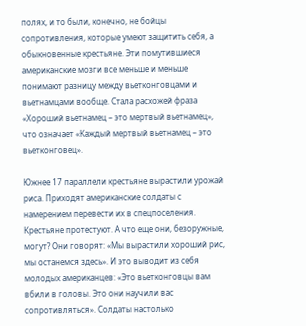полях, и то были, конечно, не бойцы сопротивления, которые умеют защитить себя, а обыкновенные крестьяне. Эти помутившиеся американские мозги все меньше и меньше понимают разницу между вьетконговцами и вьетнамцами вообще. Стала расхожей фраза «Хороший вьетнамец – это мертвый вьетнамец», что означает «Каждый мертвый вьетнамец – это вьетконговец».

Южнее 17 параллели крестьяне вырастили урожай риса. Приходят американские солдаты с намерением перевести их в спецпоселения. Крестьяне протестуют. А что еще они, безоружные, могут? Они говорят: «Мы вырастили хороший рис, мы останемся здесь». И это выводит из себя молодых американцев: «Это вьетконговцы вам вбили в головы. Это они научили вас сопротивляться». Солдаты настолько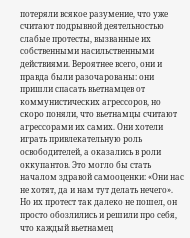потеряли всякое разумение, что уже считают подрывной деятельностью слабые протесты, вызванные их собственными насильственными действиями. Вероятнее всего, они и правда были разочарованы: они пришли спасать вьетнамцев от коммунистических агрессоров, но скоро поняли, что вьетнамцы считают агрессорами их самих. Они хотели играть привлекательную роль освободителей, а оказались в роли оккупантов. Это могло бы стать началом здравой самооценки: «Они нас не хотят, да и нам тут делать нечего». Но их протест так далеко не пошел, он просто обозлились и решили про себя, что каждый вьетнамец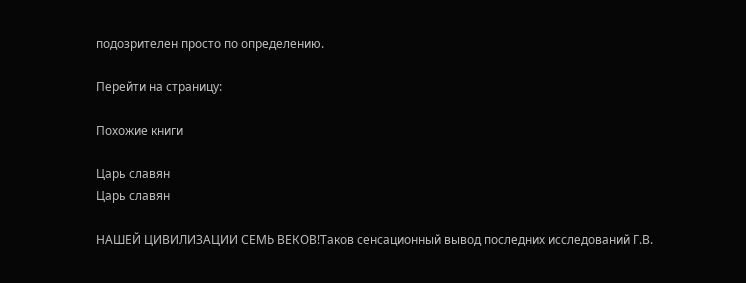подозрителен просто по определению.

Перейти на страницу:

Похожие книги

Царь славян
Царь славян

НАШЕЙ ЦИВИЛИЗАЦИИ СЕМЬ ВЕКОВ!Таков сенсационный вывод последних исследований Г.В.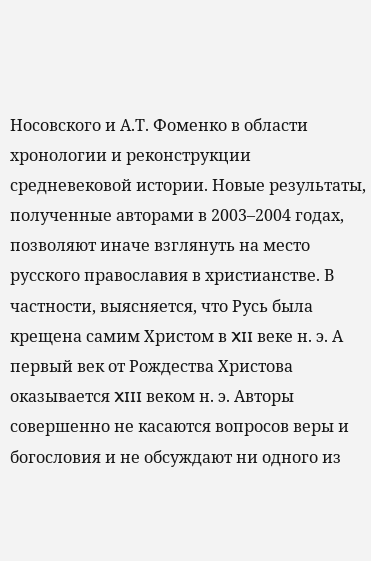Носовского и А.Т. Фоменко в области хронологии и реконструкции средневековой истории. Новые результаты, полученные авторами в 2003–2004 годах, позволяют иначе взглянуть на место русского православия в христианстве. В частности, выясняется, что Русь была крещена самим Христом в XII веке н. э. А первый век от Рождества Христова оказывается XIII веком н. э. Авторы совершенно не касаются вопросов веры и богословия и не обсуждают ни одного из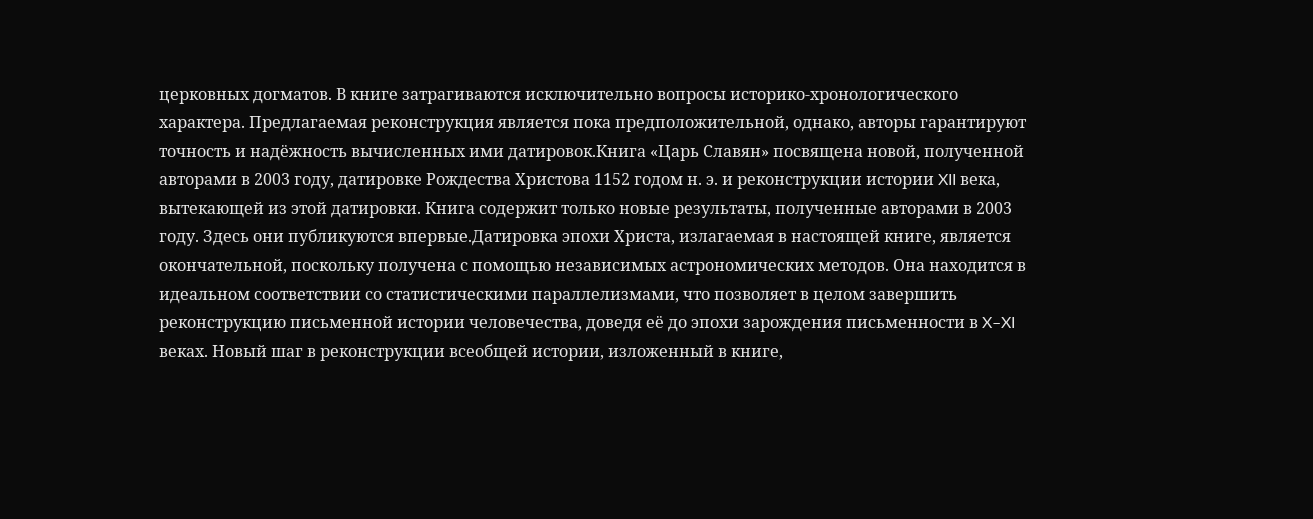церковных догматов. В книге затрагиваются исключительно вопросы историко-хронологического характера. Предлагаемая реконструкция является пока предположительной, однако, авторы гарантируют точность и надёжность вычисленных ими датировок.Книга «Царь Славян» посвящена новой, полученной авторами в 2003 году, датировке Рождества Христова 1152 годом н. э. и реконструкции истории XII века, вытекающей из этой датировки. Книга содержит только новые результаты, полученные авторами в 2003 году. Здесь они публикуются впервые.Датировка эпохи Христа, излагаемая в настоящей книге, является окончательной, поскольку получена с помощью независимых астрономических методов. Она находится в идеальном соответствии со статистическими параллелизмами, что позволяет в целом завершить реконструкцию письменной истории человечества, доведя её до эпохи зарождения письменности в X–XI веках. Новый шаг в реконструкции всеобщей истории, изложенный в книге,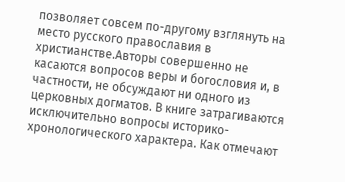позволяет совсем по-другому взглянуть на место русского православия в христианстве.Авторы совершенно не касаются вопросов веры и богословия и, в частности, не обсуждают ни одного из церковных догматов. В книге затрагиваются исключительно вопросы историко-хронологического характера. Как отмечают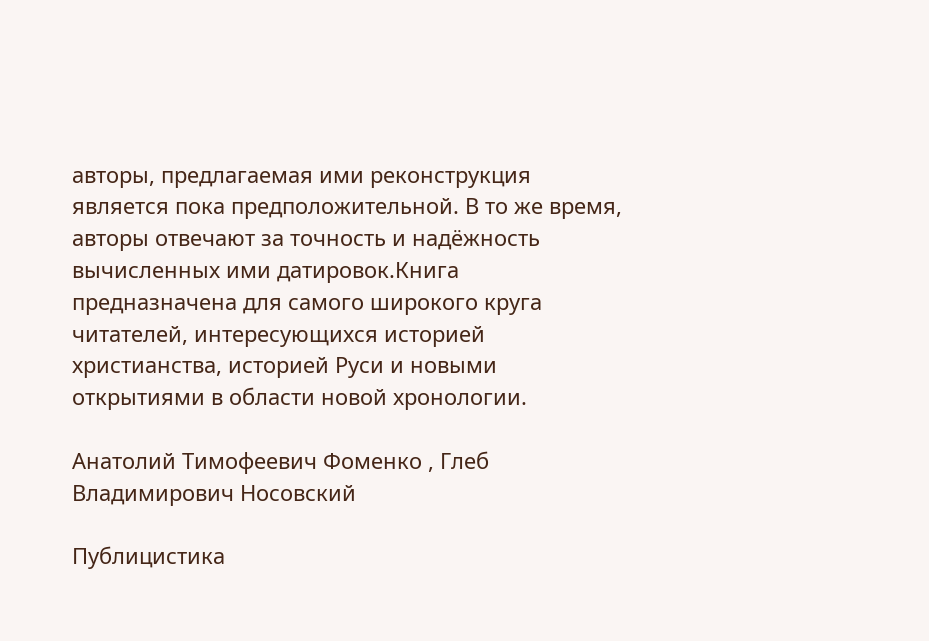авторы, предлагаемая ими реконструкция является пока предположительной. В то же время, авторы отвечают за точность и надёжность вычисленных ими датировок.Книга предназначена для самого широкого круга читателей, интересующихся историей христианства, историей Руси и новыми открытиями в области новой хронологии.

Анатолий Тимофеевич Фоменко , Глеб Владимирович Носовский

Публицистика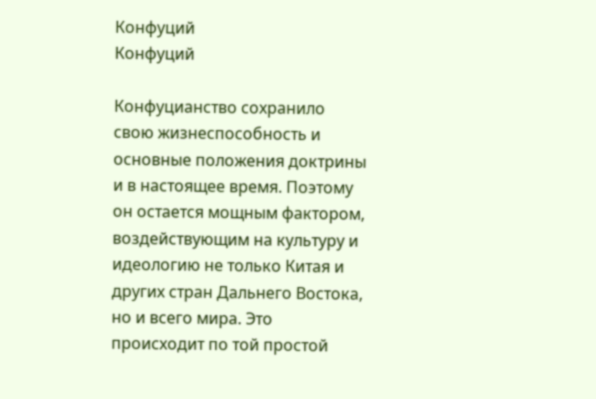Конфуций
Конфуций

Конфуцианство сохранило свою жизнеспособность и основные положения доктрины и в настоящее время. Поэтому он остается мощным фактором, воздействующим на культуру и идеологию не только Китая и других стран Дальнего Востока, но и всего мира. Это происходит по той простой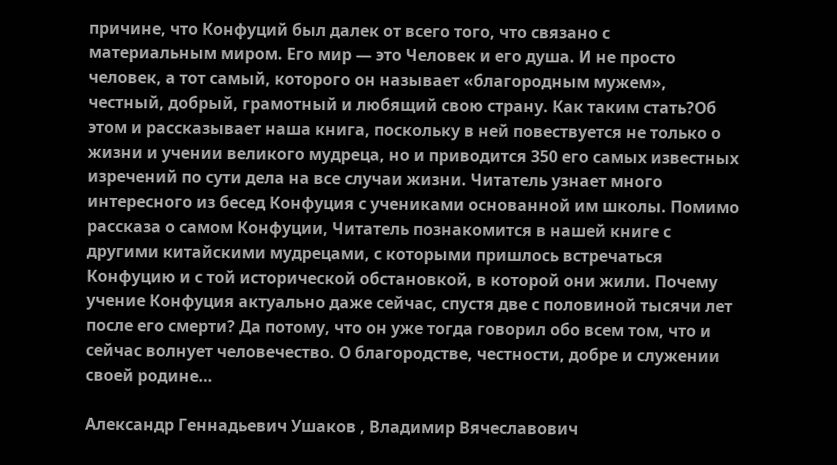причине, что Конфуций был далек от всего того, что связано с материальным миром. Его мир — это Человек и его душа. И не просто человек, а тот самый, которого он называет «благородным мужем», честный, добрый, грамотный и любящий свою страну. Как таким стать?Об этом и рассказывает наша книга, поскольку в ней повествуется не только о жизни и учении великого мудреца, но и приводится 350 его самых известных изречений по сути дела на все случаи жизни. Читатель узнает много интересного из бесед Конфуция с учениками основанной им школы. Помимо рассказа о самом Конфуции, Читатель познакомится в нашей книге с другими китайскими мудрецами, с которыми пришлось встречаться Конфуцию и с той исторической обстановкой, в которой они жили. Почему учение Конфуция актуально даже сейчас, спустя две с половиной тысячи лет после его смерти? Да потому, что он уже тогда говорил обо всем том, что и сейчас волнует человечество. О благородстве, честности, добре и служении своей родине…

Александр Геннадьевич Ушаков , Владимир Вячеславович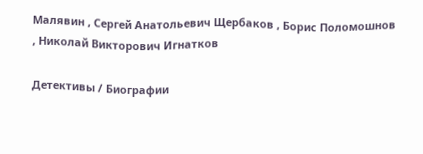Малявин , Сергей Анатольевич Щербаков , Борис Поломошнов , Николай Викторович Игнатков

Детективы / Биографии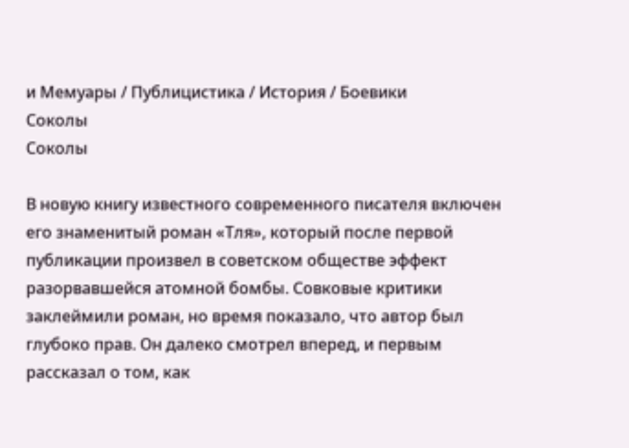и Мемуары / Публицистика / История / Боевики
Соколы
Соколы

В новую книгу известного современного писателя включен его знаменитый роман «Тля», который после первой публикации произвел в советском обществе эффект разорвавшейся атомной бомбы. Совковые критики заклеймили роман, но время показало, что автор был глубоко прав. Он далеко смотрел вперед, и первым рассказал о том, как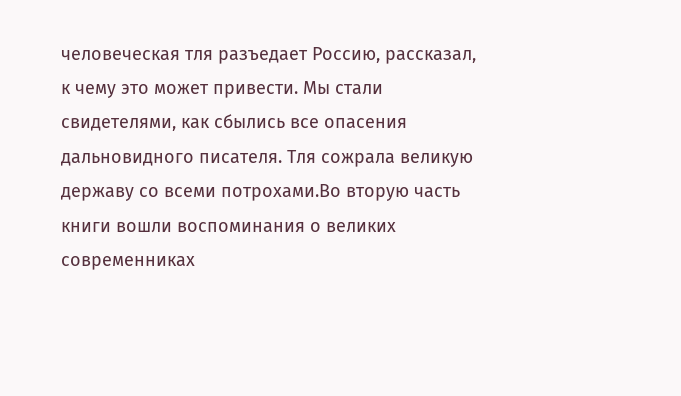человеческая тля разъедает Россию, рассказал, к чему это может привести. Мы стали свидетелями, как сбылись все опасения дальновидного писателя. Тля сожрала великую державу со всеми потрохами.Во вторую часть книги вошли воспоминания о великих современниках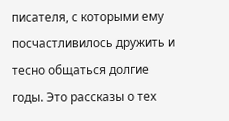писателя, с которыми ему посчастливилось дружить и тесно общаться долгие годы. Это рассказы о тех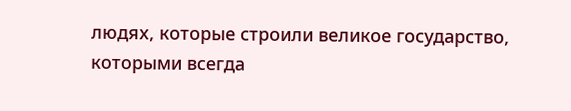людях, которые строили великое государство, которыми всегда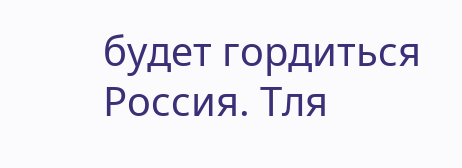будет гордиться Россия. Тля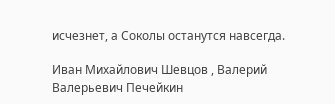исчезнет, а Соколы останутся навсегда.

Иван Михайлович Шевцов , Валерий Валерьевич Печейкин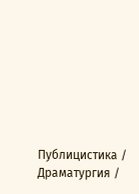Публицистика / Драматургия /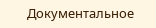Документальное